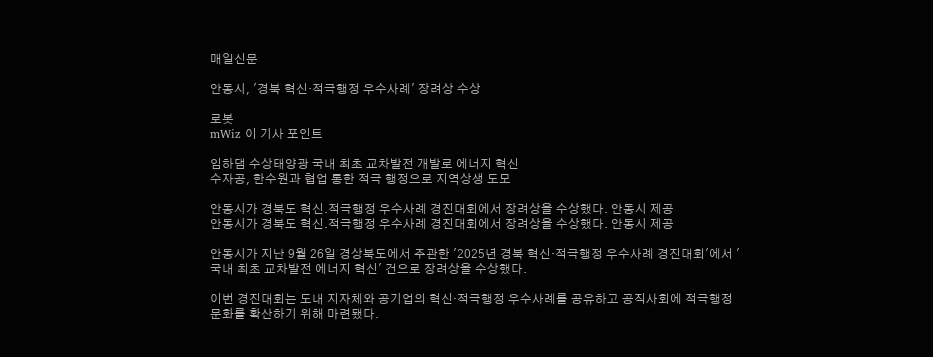매일신문

안동시, '경북 혁신·적극행정 우수사례' 장려상 수상

로봇
mWiz 이 기사 포인트

임하댐 수상태양광 국내 최초 교차발전 개발로 에너지 혁신
수자공, 한수원과 협업 통한 적극 행정으로 지역상생 도모

안동시가 경북도 혁신.적극행정 우수사례 경진대회에서 장려상을 수상했다. 안동시 제공
안동시가 경북도 혁신.적극행정 우수사례 경진대회에서 장려상을 수상했다. 안동시 제공

안동시가 지난 9월 26일 경상북도에서 주관한 '2025년 경북 혁신·적극행정 우수사례 경진대회'에서 '국내 최초 교차발전 에너지 혁신' 건으로 장려상을 수상했다.

이번 경진대회는 도내 지자체와 공기업의 혁신·적극행정 우수사례를 공유하고 공직사회에 적극행정 문화를 확산하기 위해 마련됐다.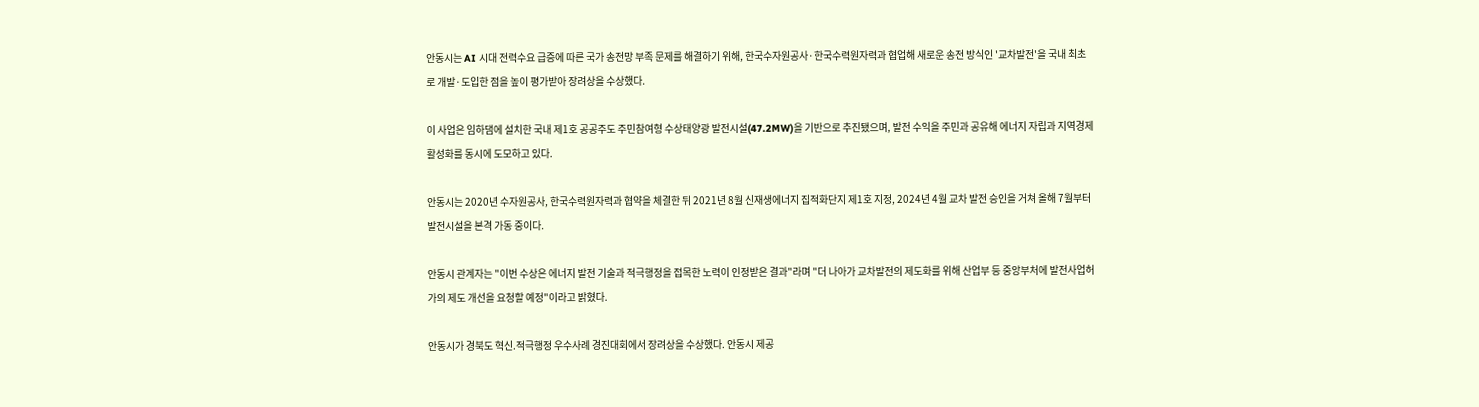안동시는 AI 시대 전력수요 급증에 따른 국가 송전망 부족 문제를 해결하기 위해, 한국수자원공사·한국수력원자력과 협업해 새로운 송전 방식인 '교차발전'을 국내 최초로 개발·도입한 점을 높이 평가받아 장려상을 수상했다.

이 사업은 임하댐에 설치한 국내 제1호 공공주도 주민참여형 수상태양광 발전시설(47.2MW)을 기반으로 추진됐으며, 발전 수익을 주민과 공유해 에너지 자립과 지역경제 활성화를 동시에 도모하고 있다.

안동시는 2020년 수자원공사, 한국수력원자력과 협약을 체결한 뒤 2021년 8월 신재생에너지 집적화단지 제1호 지정, 2024년 4월 교차 발전 승인을 거쳐 올해 7월부터 발전시설을 본격 가동 중이다.

안동시 관계자는 "이번 수상은 에너지 발전 기술과 적극행정을 접목한 노력이 인정받은 결과"라며 "더 나아가 교차발전의 제도화를 위해 산업부 등 중앙부처에 발전사업허가의 제도 개선을 요청할 예정"이라고 밝혔다.

안동시가 경북도 혁신.적극행정 우수사례 경진대회에서 장려상을 수상했다. 안동시 제공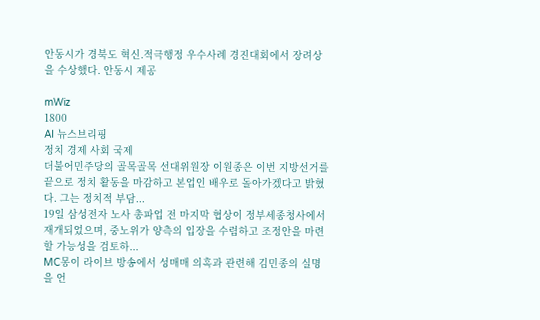안동시가 경북도 혁신.적극행정 우수사례 경진대회에서 장려상을 수상했다. 안동시 제공

mWiz
1800
AI 뉴스브리핑
정치 경제 사회 국제
더불어민주당의 골목골목 선대위원장 이원종은 이번 지방선거를 끝으로 정치 활동을 마감하고 본업인 배우로 돌아가겠다고 밝혔다. 그는 정치적 부담...
19일 삼성전자 노사 총파업 전 마지막 협상이 정부세종청사에서 재개되었으며, 중노위가 양측의 입장을 수렴하고 조정안을 마련할 가능성을 검토하...
MC몽이 라이브 방송에서 성매매 의혹과 관련해 김민종의 실명을 언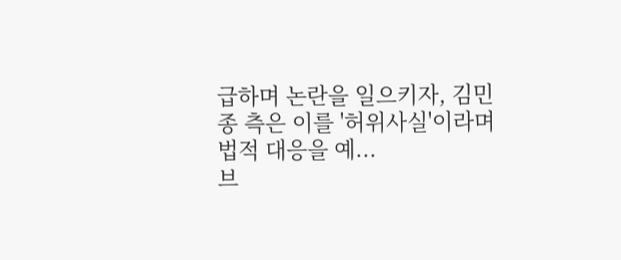급하며 논란을 일으키자, 김민종 측은 이를 '허위사실'이라며 법적 대응을 예...
브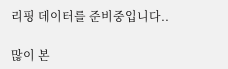리핑 데이터를 준비중입니다..

많이 본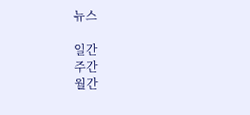뉴스

일간
주간
월간